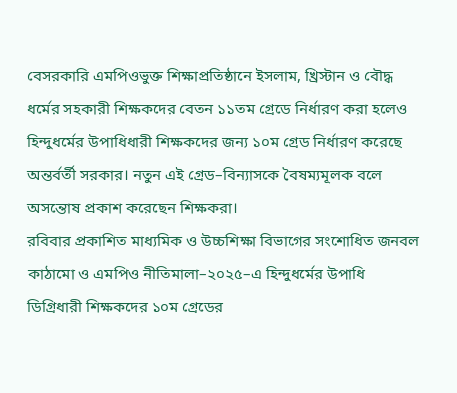বেসরকারি এমপিওভুক্ত শিক্ষাপ্রতিষ্ঠানে ইসলাম, খ্রিস্টান ও বৌদ্ধ ধর্মের সহকারী শিক্ষকদের বেতন ১১তম গ্রেডে নির্ধারণ করা হলেও হিন্দুধর্মের উপাধিধারী শিক্ষকদের জন্য ১০ম গ্রেড নির্ধারণ করেছে অন্তর্বর্তী সরকার। নতুন এই গ্রেড–বিন্যাসকে বৈষম্যমূলক বলে অসন্তোষ প্রকাশ করেছেন শিক্ষকরা।
রবিবার প্রকাশিত মাধ্যমিক ও উচ্চশিক্ষা বিভাগের সংশোধিত জনবল কাঠামো ও এমপিও নীতিমালা–২০২৫–এ হিন্দুধর্মের উপাধি ডিগ্রিধারী শিক্ষকদের ১০ম গ্রেডের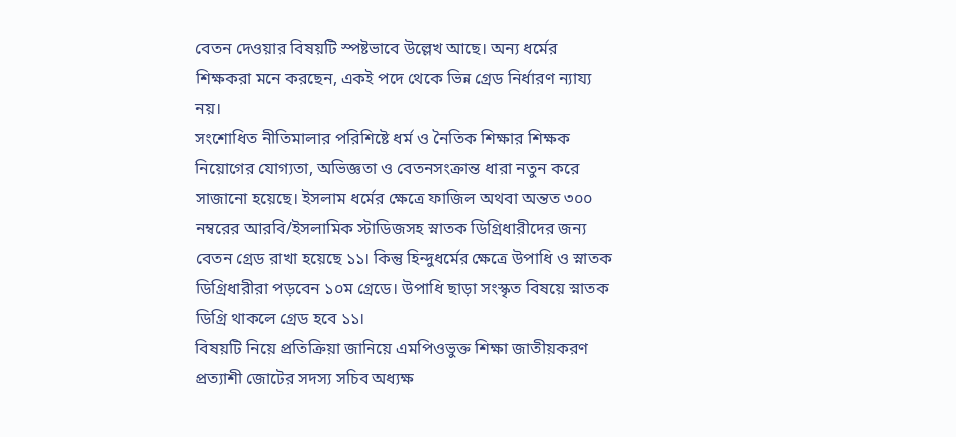বেতন দেওয়ার বিষয়টি স্পষ্টভাবে উল্লেখ আছে। অন্য ধর্মের শিক্ষকরা মনে করছেন, একই পদে থেকে ভিন্ন গ্রেড নির্ধারণ ন্যায্য নয়।
সংশোধিত নীতিমালার পরিশিষ্টে ধর্ম ও নৈতিক শিক্ষার শিক্ষক নিয়োগের যোগ্যতা, অভিজ্ঞতা ও বেতনসংক্রান্ত ধারা নতুন করে সাজানো হয়েছে। ইসলাম ধর্মের ক্ষেত্রে ফাজিল অথবা অন্তত ৩০০ নম্বরের আরবি/ইসলামিক স্টাডিজসহ স্নাতক ডিগ্রিধারীদের জন্য বেতন গ্রেড রাখা হয়েছে ১১। কিন্তু হিন্দুধর্মের ক্ষেত্রে উপাধি ও স্নাতক ডিগ্রিধারীরা পড়বেন ১০ম গ্রেডে। উপাধি ছাড়া সংস্কৃত বিষয়ে স্নাতক ডিগ্রি থাকলে গ্রেড হবে ১১।
বিষয়টি নিয়ে প্রতিক্রিয়া জানিয়ে এমপিওভুক্ত শিক্ষা জাতীয়করণ প্রত্যাশী জোটের সদস্য সচিব অধ্যক্ষ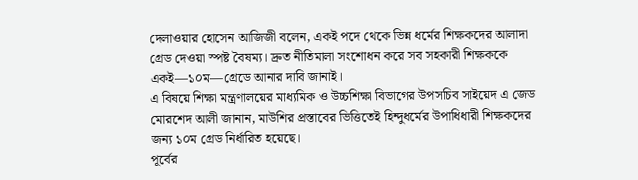দেলাওয়ার হোসেন আজিজী বলেন, একই পদে থেকে ভিন্ন ধর্মের শিক্ষকদের আলাদা গ্রেড দেওয়া স্পষ্ট বৈষম্য। দ্রুত নীতিমালা সংশোধন করে সব সহকারী শিক্ষককে একই—১০ম—গ্রেডে আনার দাবি জানাই।
এ বিষয়ে শিক্ষা মন্ত্রণালয়ের মাধ্যমিক ও উচ্চশিক্ষা বিভাগের উপসচিব সাইয়েদ এ জেড মোরশেদ আলী জানান, মাউশির প্রস্তাবের ভিত্তিতেই হিন্দুধর্মের উপাধিধারী শিক্ষকদের জন্য ১০ম গ্রেড নির্ধারিত হয়েছে।
পূর্বের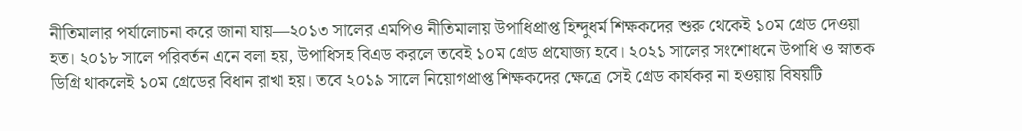নীতিমালার পর্যালোচনা করে জানা যায়—২০১৩ সালের এমপিও নীতিমালায় উপাধিপ্রাপ্ত হিন্দুধর্ম শিক্ষকদের শুরু থেকেই ১০ম গ্রেড দেওয়া হত। ২০১৮ সালে পরিবর্তন এনে বলা হয়, উপাধিসহ বিএড করলে তবেই ১০ম গ্রেড প্রযোজ্য হবে। ২০২১ সালের সংশোধনে উপাধি ও স্নাতক ডিগ্রি থাকলেই ১০ম গ্রেডের বিধান রাখা হয়। তবে ২০১৯ সালে নিয়োগপ্রাপ্ত শিক্ষকদের ক্ষেত্রে সেই গ্রেড কার্যকর না হওয়ায় বিষয়টি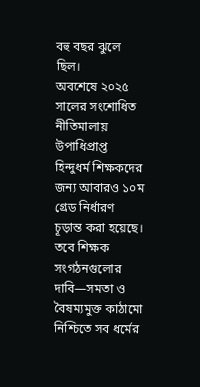বহু বছর ঝুলে ছিল।
অবশেষে ২০২৫ সালের সংশোধিত নীতিমালায় উপাধিপ্রাপ্ত হিন্দুধর্ম শিক্ষকদের জন্য আবারও ১০ম গ্রেড নির্ধারণ চূড়ান্ত করা হয়েছে। তবে শিক্ষক সংগঠনগুলোর দাবি—সমতা ও বৈষম্যমুক্ত কাঠামো নিশ্চিতে সব ধর্মের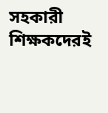সহকারী শিক্ষকদেরই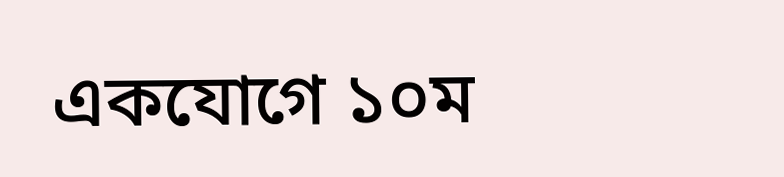একযোগে ১০ম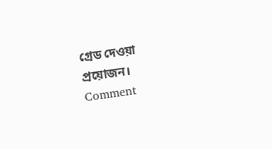গ্রেড দেওয়া প্রয়োজন।
Comment